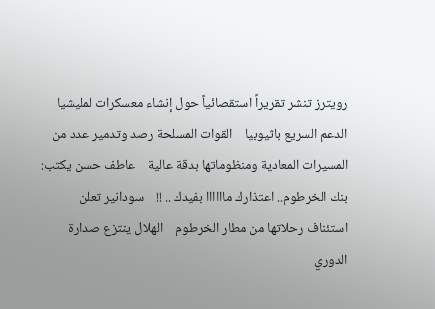رويترز تنشر تقريراً استقصائياً حول إنشاء معسكرات لمليشيا الدعم السريع باثيوبيا    القوات المسلحة رصد وتدمير عدد من المسيرات المعادية ومنظوماتها بدقة عالية    عاطف حسن يكتب: بنك الخرطوم.. اعتذارك ماااااا بفيدك .. !!    سودانير تعلن استئناف رحلاتها من مطار الخرطوم    الهلال ينتزع صدارة الدوري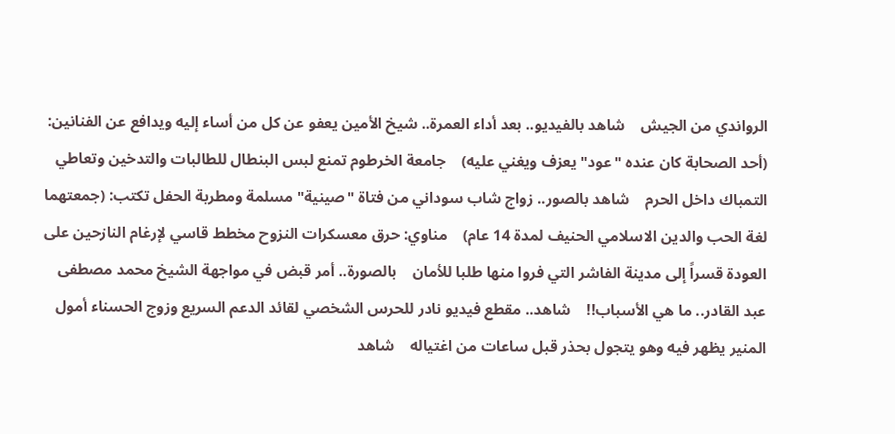الرواندي من الجيش    شاهد بالفيديو.. بعد أداء العمرة.. شيخ الأمين يعفو عن كل من أساء إليه ويدافع عن الفنانين: (أحد الصحابة كان عنده "عود" يعزف ويغني عليه)    جامعة الخرطوم تمنع لبس البنطال للطالبات والتدخين وتعاطي التمباك داخل الحرم    شاهد بالصور.. زواج شاب سوداني من فتاة "صينية" مسلمة ومطربة الحفل تكتب: (جمعتهما لغة الحب والدين الاسلامي الحنيف لمدة 14 عام)    مناوي: حرق معسكرات النزوح مخطط قاسي لإرغام النازحين على العودة قسراً إلى مدينة الفاشر التي فروا منها طلبا للأمان    بالصورة.. أمر قبض في مواجهة الشيخ محمد مصطفى عبد القادر.. ما هي الأسباب!!    شاهد.. مقطع فيديو نادر للحرس الشخصي لقائد الدعم السريع وزوج الحسناء أمول المنير يظهر فيه وهو يتجول بحذر قبل ساعات من اغتياله    شاهد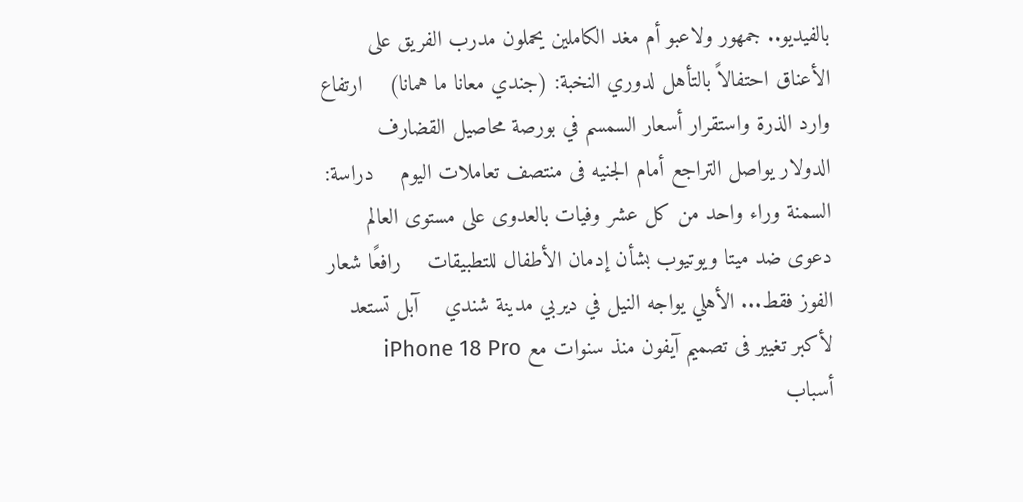بالفيديو.. جمهور ولاعبو أم مغد الكاملين يحملون مدرب الفريق على الأعناق احتفالاً بالتأهل لدوري النخبة: (جندي معانا ما همانا)    ارتفاع وارد الذرة واستقرار أسعار السمسم في بورصة محاصيل القضارف    الدولار يواصل التراجع أمام الجنيه فى منتصف تعاملات اليوم    دراسة: السمنة وراء واحد من كل عشر وفيات بالعدوى على مستوى العالم    دعوى ضد ميتا ويوتيوب بشأن إدمان الأطفال للتطبيقات    رافعًا شعار الفوز فقط... الأهلي يواجه النيل في ديربي مدينة شندي    آبل تستعد لأكبر تغيير فى تصميم آيفون منذ سنوات مع iPhone 18 Pro    أسباب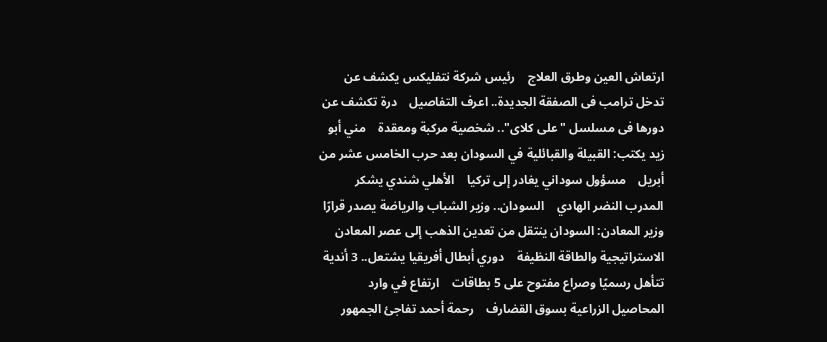ارتعاش العين وطرق العلاج    رئيس شركة نتفليكس يكشف عن تدخل ترامب فى الصفقة الجديدة.. اعرف التفاصيل    درة تكشف عن دورها فى مسلسل "على كلاى".. شخصية مركبة ومعقدة    مني أبو زيد يكتب: القبيلة والقبائلية في السودان بعد حرب الخامس عشر من أبريل    مسؤول سوداني يغادر إلى تركيا    الأهلي شندي يشكر المدرب النضر الهادي    السودان.. وزير الشباب والرياضة يصدر قرارًا    وزير المعادن: السودان ينتقل من تعدين الذهب إلى عصر المعادن الاستراتيجية والطاقة النظيفة    دوري أبطال أفريقيا يشتعل.. 3 أندية تتأهل رسميًا وصراع مفتوح على 5 بطاقات    ارتفاع في وارد المحاصيل الزراعية بسوق القضارف    رحمة أحمد تفاجئ الجمهور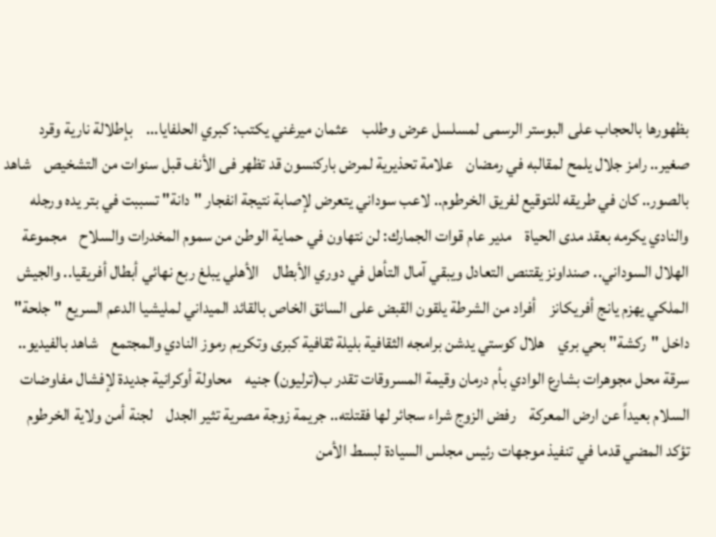بظهورها بالحجاب على البوستر الرسمى لمسلسل عرض وطلب    عثمان ميرغني يكتب: كبري الحلفايا...    بإطلالة نارية وقرد صغير.. رامز جلال يلمح لمقالبه في رمضان    علامة تحذيرية لمرض باركنسون قد تظهر فى الأنف قبل سنوات من التشخيص    شاهد بالصور.. كان في طريقه للتوقيع لفريق الخرطوم.. لاعب سوداني يتعرض لإصابة نتيجة انفجار "دانة" تسببت في بتر يده ورجله والنادي يكرمه بعقد مدى الحياة    مدير عام قوات الجمارك: لن نتهاون في حماية الوطن من سموم المخدرات والسلاح    مجموعة الهلال السوداني.. صنداونز يقتنص التعادل ويبقي آمال التأهل في دوري الأبطال    الأهلي يبلغ ربع نهائي أبطال أفريقيا.. والجيش الملكي يهزم يانج أفريكانز    أفراد من الشرطة يلقون القبض على السائق الخاص بالقائد الميداني لمليشيا الدعم السريع "جلحة" داخل "ركشة" بحي بري    هلال كوستي يدشن برامجه الثقافية بليلة ثقافية كبرى وتكريم رموز النادي والمجتمع    شاهد بالفيديو.. سرقة محل مجوهرات بشارع الوادي بأم درمان وقيمة المسروقات تقدر ب(ترليون) جنيه    محاولة أوكرانية جديدة لإفشال مفاوضات السلام بعيداً عن ارض المعركة    رفض الزوج شراء سجائر لها فقتلته.. جريمة زوجة مصرية تثير الجدل    لجنة أمن ولاية الخرطوم تؤكد المضي قدما في تنفيذ موجهات رئيس مجلس السيادة لبسط الأمن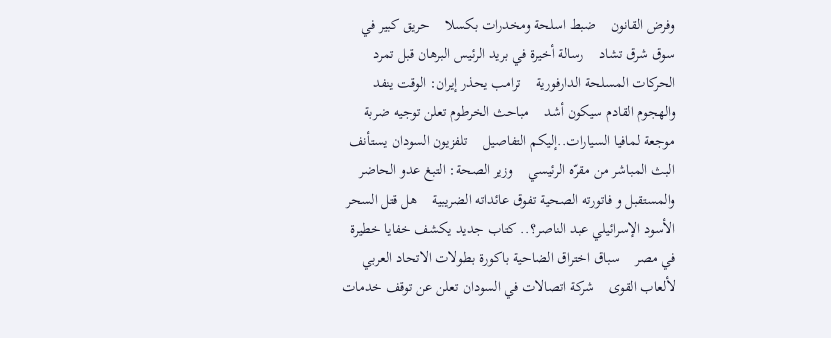وفرض القانون    ضبط اسلحة ومخدرات بكسلا    حريق كبير في سوق شرق تشاد    رسالة أخيرة في بريد الرئيس البرهان قبل تمرد الحركات المسلحة الدارفورية    ترامب يحذر إيران: الوقت ينفد والهجوم القادم سيكون أشد    مباحث الخرطوم تعلن توجيه ضربة موجعة لمافيا السيارات..إليكم التفاصيل    تلفزيون السودان يستأنف البث المباشر من مقرّه الرئيسي    وزير الصحة: التبغ عدو الحاضر والمستقبل و فاتورته الصحية تفوق عائداته الضريبية    هل قتل السحر الأسود الإسرائيلي عبد الناصر؟.. كتاب جديد يكشف خفايا خطيرة في مصر    سباق اختراق الضاحية باكورة بطولات الاتحاد العربي لألعاب القوى    شركة اتصالات في السودان تعلن عن توقف خدمات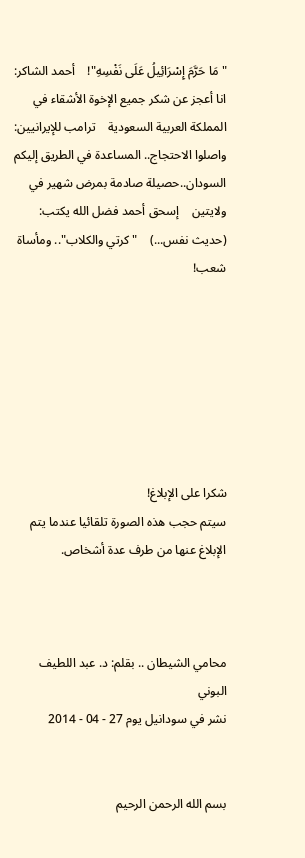"مَا حَرَّمَ إِسْرَائِيلُ عَلَى نَفْسِهِ"!    أحمد الشاكر: انا أعجز عن شكر جميع الإخوة الأشقاء في المملكة العربية السعودية    ترامب للإيرانيين: واصلوا الاحتجاج.. المساعدة في الطريق إليكم    السودان..حصيلة صادمة بمرض شهير في ولايتين    إسحق أحمد فضل الله يكتب: (حديث نفس...)    "كرتي والكلاب".. ومأساة شعب!







شكرا على الإبلاغ!
سيتم حجب هذه الصورة تلقائيا عندما يتم الإبلاغ عنها من طرف عدة أشخاص.



محامي الشيطان .. بقلم: د. عبد اللطيف البوني
نشر في سودانيل يوم 27 - 04 - 2014


بسم الله الرحمن الرحيم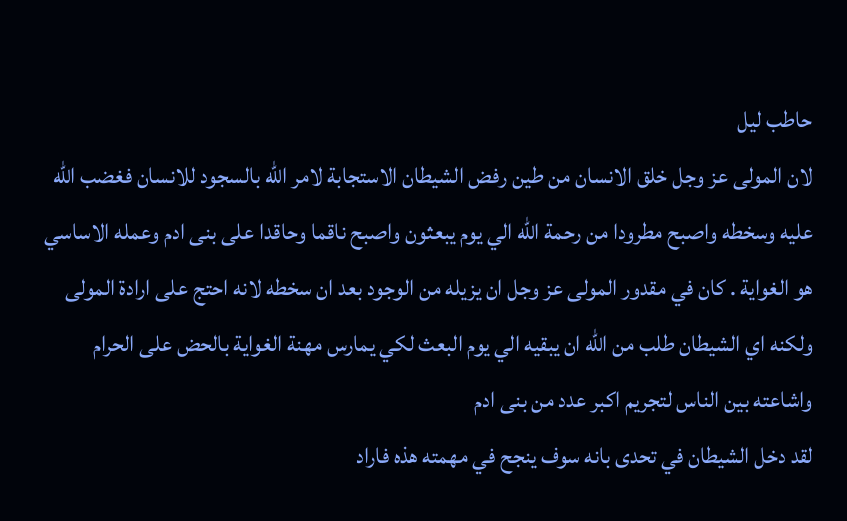حاطب ليل
لان المولى عز وجل خلق الانسان من طين رفض الشيطان الاستجابة لامر الله بالسجود للانسان فغضب الله عليه وسخطه واصبح مطرودا من رحمة الله الي يوم يبعثون واصبح ناقما وحاقدا على بنى ادم وعمله الاساسي هو الغواية . كان في مقدور المولى عز وجل ان يزيله من الوجود بعد ان سخطه لانه احتج على ارادة المولى ولكنه اي الشيطان طلب من الله ان يبقيه الي يوم البعث لكي يمارس مهنة الغواية بالحض على الحرام واشاعته بين الناس لتجريم اكبر عدد من بنى ادم
لقد دخل الشيطان في تحدى بانه سوف ينجح في مهمته هذه فاراد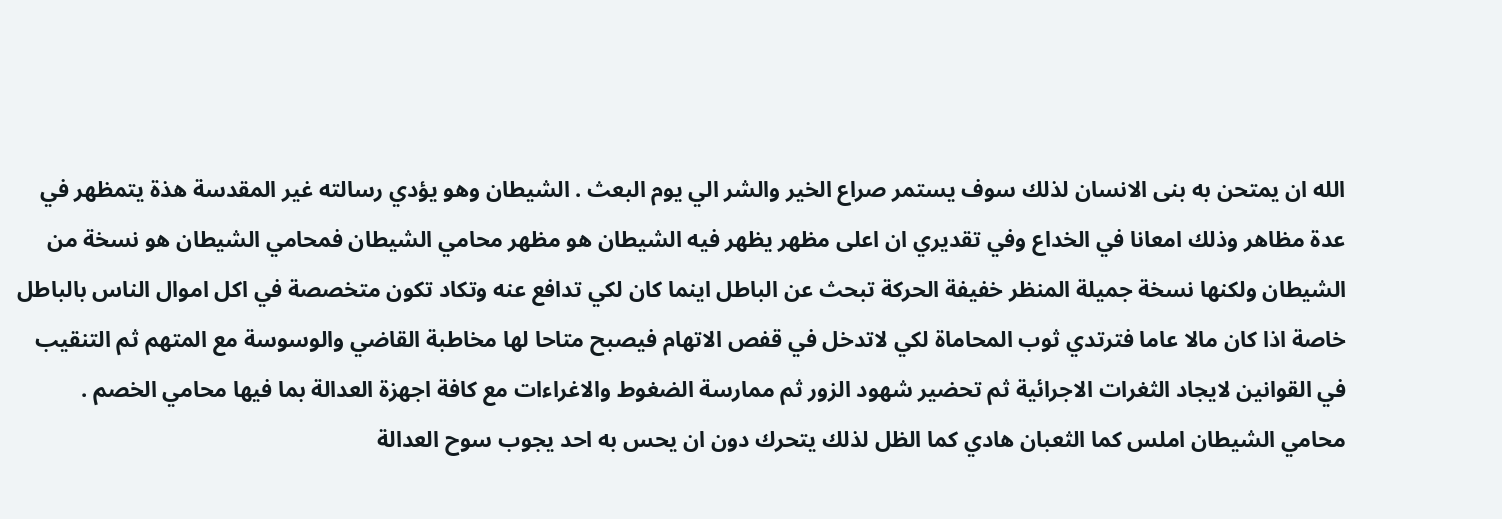الله ان يمتحن به بنى الانسان لذلك سوف يستمر صراع الخير والشر الي يوم البعث . الشيطان وهو يؤدي رسالته غير المقدسة هذة يتمظهر في عدة مظاهر وذلك امعانا في الخداع وفي تقديري ان اعلى مظهر يظهر فيه الشيطان هو مظهر محامي الشيطان فمحامي الشيطان هو نسخة من الشيطان ولكنها نسخة جميلة المنظر خفيفة الحركة تبحث عن الباطل اينما كان لكي تدافع عنه وتكاد تكون متخصصة في اكل اموال الناس بالباطل خاصة اذا كان مالا عاما فترتدي ثوب المحاماة لكي لاتدخل في قفص الاتهام فيصبح متاحا لها مخاطبة القاضي والوسوسة مع المتهم ثم التنقيب في القوانين لايجاد الثغرات الاجرائية ثم تحضير شهود الزور ثم ممارسة الضغوط والاغراءات مع كافة اجهزة العدالة بما فيها محامي الخصم .
محامي الشيطان املس كما الثعبان هادي كما الظل لذلك يتحرك دون ان يحس به احد يجوب سوح العدالة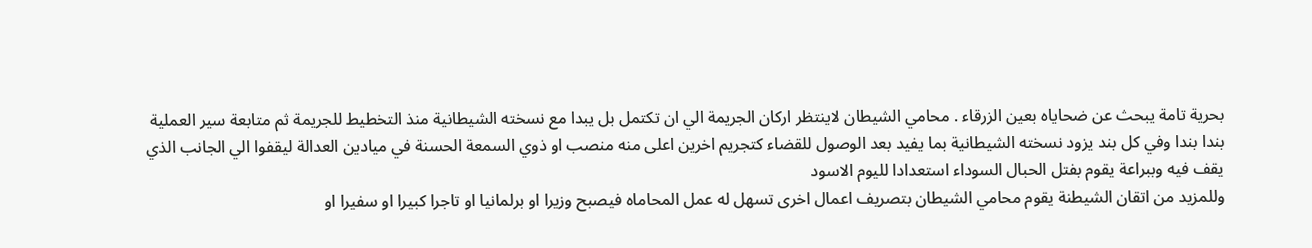بحرية تامة يبحث عن ضحاياه بعين الزرقاء . محامي الشيطان لاينتظر اركان الجريمة الي ان تكتمل بل يبدا مع نسخته الشيطانية منذ التخطيط للجريمة ثم متابعة سير العملية بندا بندا وفي كل بند يزود نسخته الشيطانية بما يفيد بعد الوصول للقضاء كتجريم اخرين اعلى منه منصب او ذوي السمعة الحسنة في ميادين العدالة ليقفوا الي الجانب الذي يقف فيه وببراعة يقوم بفتل الحبال السوداء استعدادا لليوم الاسود
وللمزيد من اتقان الشيطنة يقوم محامي الشيطان بتصريف اعمال اخرى تسهل له عمل المحاماه فيصبح وزيرا او برلمانيا او تاجرا كبيرا او سفيرا او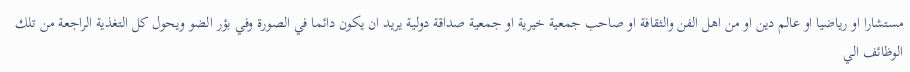مستشارا او رياضيا او عالم دين او من اهل الفن والثقافة او صاحب جمعية خيرية او جمعية صداقة دولية يريد ان يكون دائما في الصورة وفي بؤر الضو ويحول كل التغذية الراجعة من تلك الوظائف الي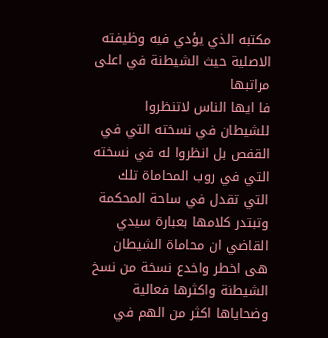مكتبه الذي يؤدي فيه وظيفته الاصلية حيث الشيطنة في اعلى مراتبها
فا ايها الناس لاتنظروا للشيطان في نسخته التي في القفص بل انظروا له في نسخته التي في روب المحاماة تلك التي تقدل في ساحة المحكمة وتبتدر كلامها بعبارة سيدي القاضي ان محاماة الشيطان هى اخطر واخدع نسخة من نسخ الشيطنة واكثرها فعالية وضحاياها اكثر من الهم في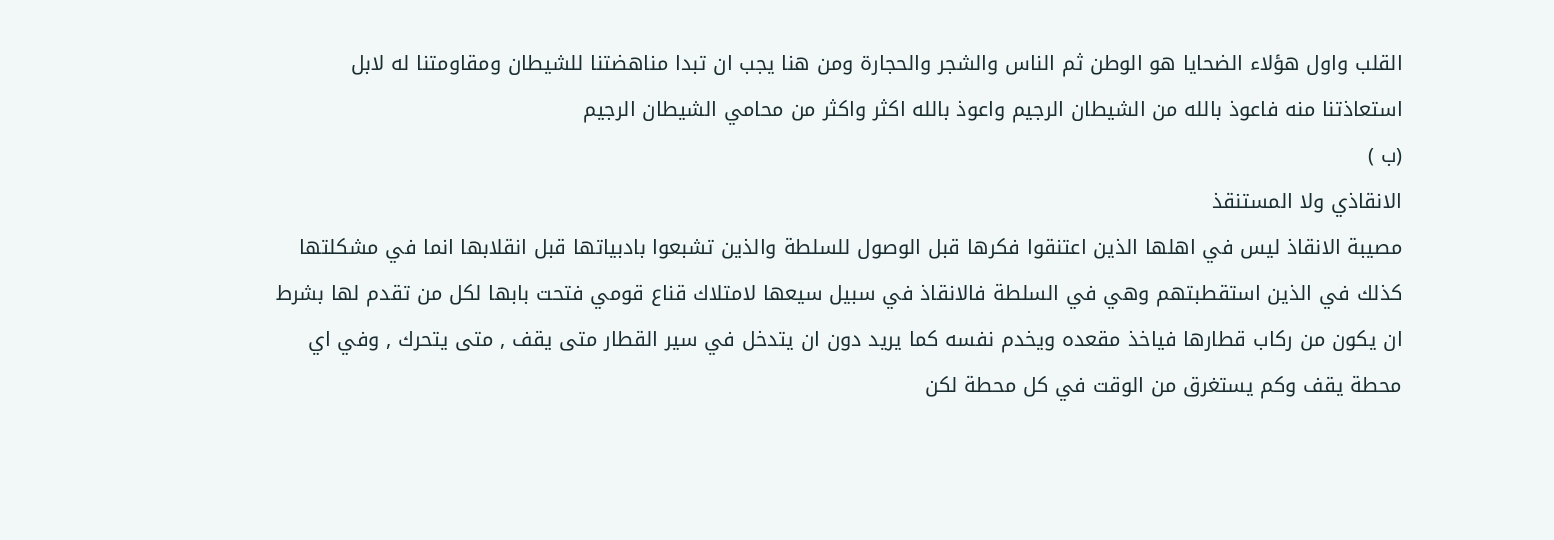القلب واول هؤلاء الضحايا هو الوطن ثم الناس والشجر والحجارة ومن هنا يجب ان تبدا مناهضتنا للشيطان ومقاومتنا له لابل استعاذتنا منه فاعوذ بالله من الشيطان الرجيم واعوذ بالله اكثر واكثر من محامي الشيطان الرجيم
(ب )
الانقاذي ولا المستنقذ
مصيبة الانقاذ ليس في اهلها الذين اعتنقوا فكرها قبل الوصول للسلطة والذين تشبعوا بادبياتها قبل انقلابها انما في مشكلتها كذلك في الذين استقطبتهم وهي في السلطة فالانقاذ في سبيل سيعها لامتلاك قناع قومي فتحت بابها لكل من تقدم لها بشرط ان يكون من ركاب قطارها فياخذ مقعده ويخدم نفسه كما يريد دون ان يتدخل في سير القطار متى يقف , متى يتحرك , وفي اي محطة يقف وكم يستغرق من الوقت في كل محطة لكن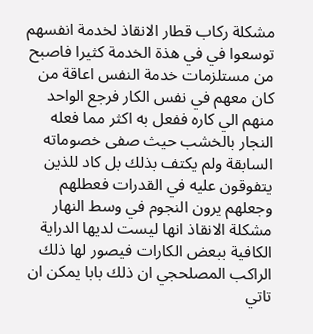مشكلة ركاب قطار الانقاذ لخدمة انفسهم توسعوا في في هذة الخدمة كثيرا فاصبح من مستلزمات خدمة النفس اعاقة من كان معهم في نفس الكار فرجع الواحد منهم الي كاره ففعل به اكثر مما فعله النجار بالخشب حيث صفى خصوماته السابقة ولم يكتف بذلك بل كاد للذين يتفوقون عليه في القدرات فعطلهم وجعلهم يرون النجوم في وسط النهار
مشكلة الانقاذ انها ليست لديها الدراية الكافية ببعض الكارات فيصور لها ذلك الراكب المصلحجي ان ذلك بابا يمكن ان تاتي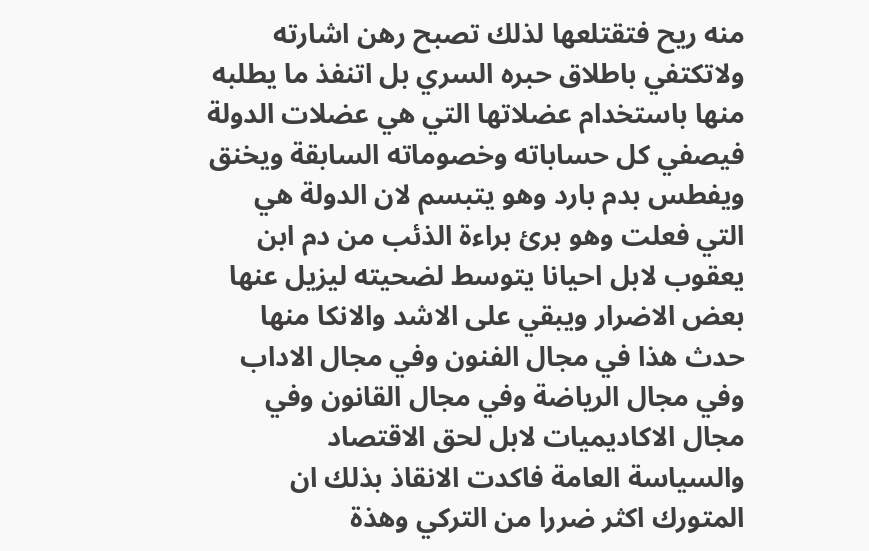منه ريح فتقتلعها لذلك تصبح رهن اشارته ولاتكتفي باطلاق حبره السري بل اتنفذ ما يطلبه منها باستخدام عضلاتها التي هي عضلات الدولة فيصفي كل حساباته وخصوماته السابقة ويخنق ويفطس بدم بارد وهو يتبسم لان الدولة هي التي فعلت وهو برئ براءة الذئب من دم ابن يعقوب لابل احيانا يتوسط لضحيته ليزيل عنها بعض الاضرار ويبقي على الاشد والانكا منها
حدث هذا في مجال الفنون وفي مجال الاداب وفي مجال الرياضة وفي مجال القانون وفي مجال الاكاديميات لابل لحق الاقتصاد والسياسة العامة فاكدت الانقاذ بذلك ان المتورك اكثر ضررا من التركي وهذة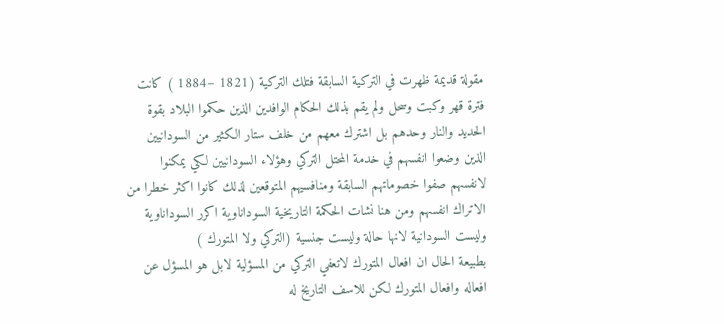مقولة قديمة ظهرت في التركية السابقة فتلك التركية (1821 –1884 ) كانت فترة قهر وكبت وسحل ولم يقم بذلك الحكام الوافدين الذين حكموا البلاد بقوة الحديد والنار وحدهم بل اشترك معهم من خلف ستار الكثير من السودانيين الذين وضعوا انفسهم في خدمة المحتل التركي وهؤلاء السودانيين لكي يمكنوا لانفسهم صفوا خصوماتهم السابقة ومنافسيهم المتوقعين لذلك كانوا اكثر خطرا من الاتراك انفسهم ومن هنا نشات الحكمة التاريخية السوداناوية اكرر السوداناوية وليست السودانية لانها حالة وليست جنسية (التركي ولا المتورك )
بطبيعة الحال ان افعال المتورك لاتعفي التركي من المسؤلية لابل هو المسؤل عن افعاله وافعال المتورك لكن للاسف التاريخ له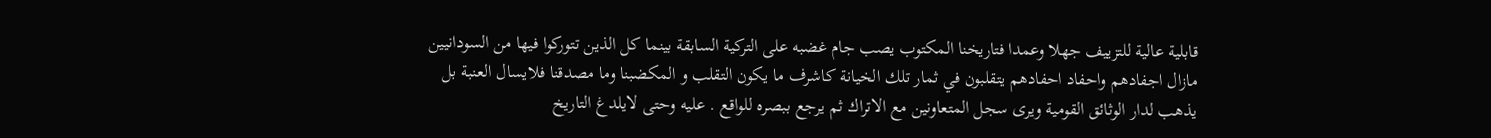قابلية عالية للتزييف جهلا وعمدا فتاريخنا المكتوب يصب جام غضبه على التركية السابقة بينما كل الذين تتوركوا فيها من السودانيين مازال اجفادهم واحفاد احفادهم يتقلبون في ثمار تلك الخيانة كاشرف ما يكون التقلب و المكضبنا وما مصدقنا فلايسال العنبة بل يذهب لدار الوثائق القومية ويرى سجل المتعاونين مع الاتراك ثم يرجع ببصره للواقع . عليه وحتى لايلدغ التاريخ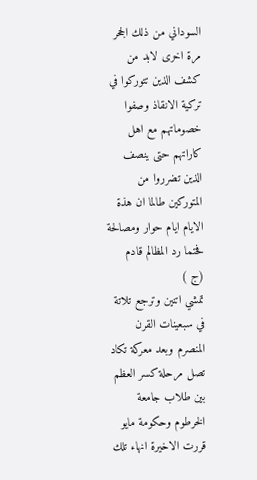السوداني من ذلك الجحر مرة اخرى لابد من كشف الذين تتوركوا في تركية الانقاذ وصفوا خصوماتهم مع اهل كاراتهم حتى ينصف الذين تضرروا من المتوركين طالما ان هذة الايام ايام حوار ومصالحة فحتما رد المظالم قادم
(ج )
تمشي اتنين وترجع تلاتة
في سبعينات القرن المنصرم وبعد معركة تكاد تصل مرحلة كسر العظم بين طلاب جامعة الخرطوم وحكومة مايو قررت الاخيرة انهاء تلك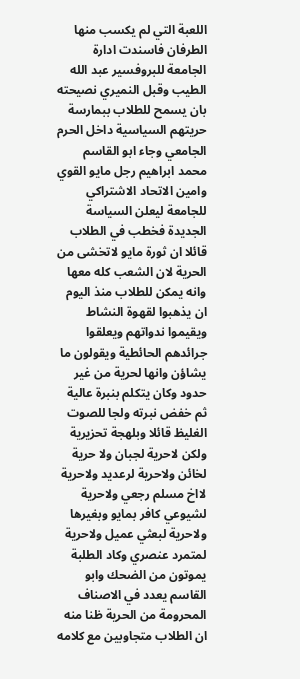اللعبة التي لم يكسب منها الطرفان فاسندت ادارة الجامعة للبروفسير عبد الله الطيب وقبل النميري نصيحته بان يسمح للطلاب ببمارسة حريتهم السياسية داخل الحرم الجامعي وجاء ابو القاسم محمد ابراهيم رجل مايو القوي وامين الاتحاد الاشتراكي للجامعة ليعلن السياسة الجديدة فخطب في الطلاب قائلا ان ثورة مايو لاتخشى من الحرية لان الشعب كله معها وانه يمكن للطلاب منذ اليوم ان يذهبوا لقهوة النشاط ويقيموا ندواتهم ويعلقوا جرائدهم الحائطية ويقولون ما يشاؤن وانها لحرية من غير حدود وكان يتكلم بنبرة عالية ثم خفض نبرته ولجا للصوت الغليظ قائلا وبلهجة تحزيرية ولكن لاحرية لجبان ولا حرية لخائن ولاحرية لرعديد ولاحرية لااخ مسلم رجعي ولاحرية لشيوعي كافر بمايو وبغيرها ولاحرية لبعثي عميل ولاحرية لمتمرد عنصري وكاد الطلبة يموتون من الضحك وابو القاسم يعدد في الاصناف المحرومة من الحرية ظنا منه ان الطلاب متجاوبين مع كلامه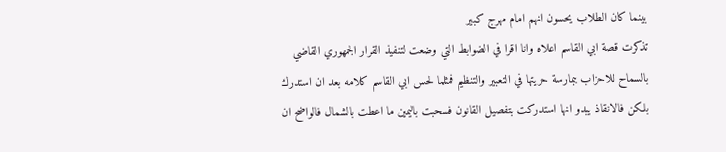بينما كان الطلاب يحسون انهم امام مهرج كبير
تذكرت قصة ابي القاسم اعلاه وانا اقرا في الضوابط التي وضعت لتنفيذ القرار الجمهوري القاضي بالسماح للاحزاب ببمارسة حريتها في التعبير والتنظيم فمثلما لحس ابي القاسم كلامه بعد ان استدرك بلكن فالانقاذ يبدو انها استدركت بتفصيل القانون فسحبت باليمين ما اعطت بالشمال فالواضح ان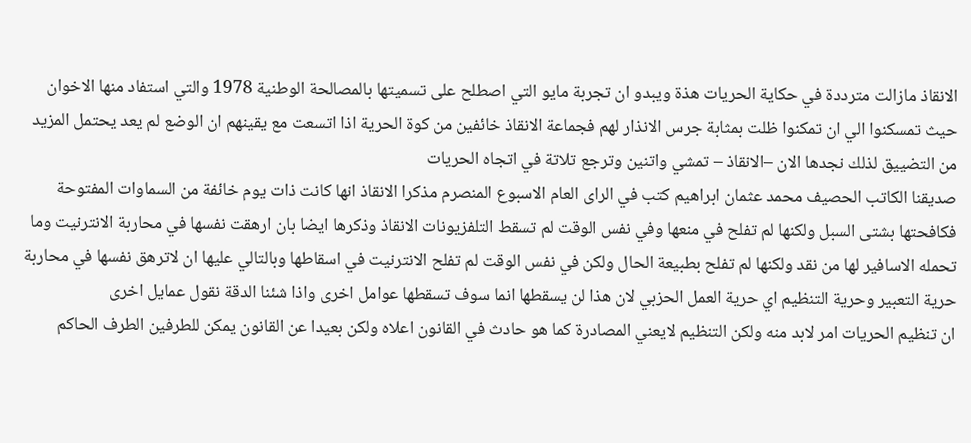الانقاذ مازالت مترددة في حكاية الحريات هذة ويبدو ان تجربة مايو التي اصطلح على تسميتها بالمصالحة الوطنية 1978 والتي استفاد منها الاخوان حيث تمسكنوا الي ان تمكنوا ظلت بمثابة جرس الانذار لهم فجماعة الانقاذ خائفين من كوة الحرية اذا اتسعت مع يقينهم ان الوضع لم يعد يحتمل المزيد من التضييق لذلك نجدها الان –الانقاذ – تمشي واتنين وترجع تلاتة في اتجاه الحريات
صديقنا الكاتب الحصيف محمد عثمان ابراهيم كتب في الراى العام الاسبوع المنصرم مذكرا الانقاذ انها كانت ذات يوم خائفة من السماوات المفتوحة فكافحتها بشتى السبل ولكنها لم تفلح في منعها وفي نفس الوقت لم تسقط التلفزيونات الانقاذ وذكرها ايضا بان ارهقت نفسها في محاربة الانترنيت وما تحمله الاسافير لها من نقد ولكنها لم تفلح بطبيعة الحال ولكن في نفس الوقت لم تفلح الانترنيت في اسقاطها وبالتالي عليها ان لاترهق نفسها في محاربة حرية التعبير وحرية التنظيم اي حرية العمل الحزبي لان هذا لن يسقطها انما سوف تسقطها عوامل اخرى واذا شئنا الدقة نقول عمايل اخرى
ان تنظيم الحريات امر لابد منه ولكن التنظيم لايعني المصادرة كما هو حادث في القانون اعلاه ولكن بعيدا عن القانون يمكن للطرفين الطرف الحاكم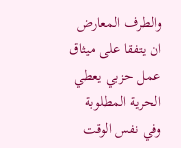والطرف المعارض ان يتفقا على ميثاق عمل حزبي يعطي الحرية المطلوبة وفي نفس الوقت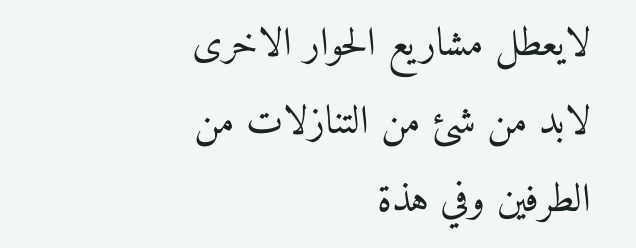لايعطل مشاريع الحوار الاخرى لابد من شئ من التنازلات من الطرفين وفي هذة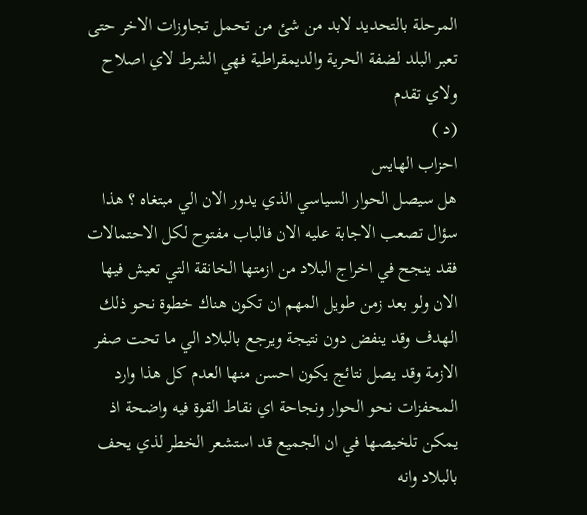المرحلة بالتحديد لابد من شئ من تحمل تجاوزات الاخر حتى تعبر البلد لضفة الحرية والديمقراطية فهي الشرط لاي اصلاح ولاي تقدم
(د )
احزاب الهايس
هل سيصل الحوار السياسي الذي يدور الان الي مبتغاه ؟ هذا سؤال تصعب الاجابة عليه الان فالباب مفتوح لكل الاحتمالات فقد ينجح في اخراج البلاد من ازمتها الخانقة التي تعيش فيها الان ولو بعد زمن طويل المهم ان تكون هناك خطوة نحو ذلك الهدف وقد ينفض دون نتيجة ويرجع بالبلاد الي ما تحت صفر الازمة وقد يصل نتائج يكون احسن منها العدم كل هذا وارد
المحفزات نحو الحوار ونجاحة اي نقاط القوة فيه واضحة اذ يمكن تلخيصها في ان الجميع قد استشعر الخطر لذي يحف بالبلاد وانه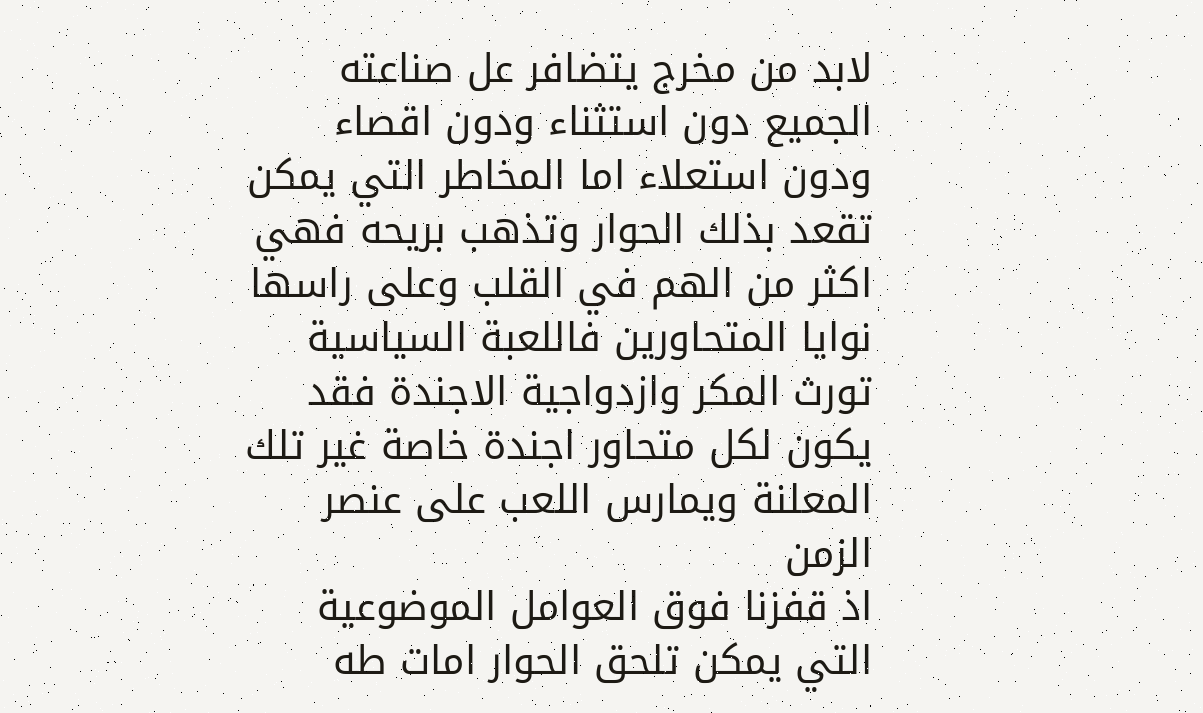لابد من مخرج يتضافر عل صناعته الجميع دون استثناء ودون اقصاء ودون استعلاء اما المخاطر التي يمكن تقعد بذلك الحوار وتذهب بريحه فهي اكثر من الهم في القلب وعلى راسها نوايا المتحاورين فاللعبة السياسية تورث المكر وازدواجية الاجندة فقد يكون لكل متحاور اجندة خاصة غير تلك المعلنة ويمارس اللعب على عنصر الزمن
اذ قفزنا فوق العوامل الموضوعية التي يمكن تلحق الحوار امات طه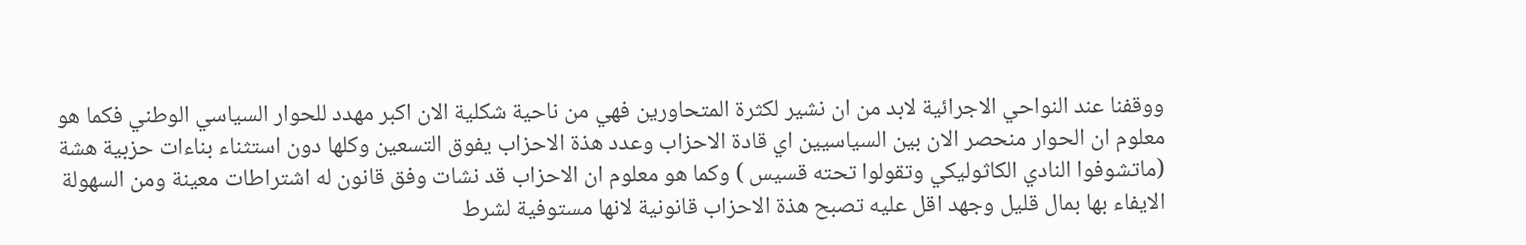ووقفنا عند النواحي الاجرائية لابد من ان نشير لكثرة المتحاورين فهي من ناحية شكلية الان اكبر مهدد للحوار السياسي الوطني فكما هو معلوم ان الحوار منحصر الان بين السياسيين اي قادة الاحزاب وعدد هذة الاحزاب يفوق التسعين وكلها دون استثناء بناءات حزبية هشة (ماتشوفوا النادي الكاثوليكي وتقولوا تحته قسيس ) وكما هو معلوم ان الاحزاب قد نشات وفق قانون له اشتراطات معينة ومن السهولة الايفاء بها بمال قليل وجهد اقل عليه تصبح هذة الاحزاب قانونية لانها مستوفية لشرط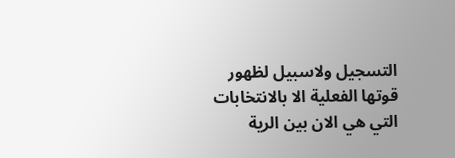التسجيل ولاسبيل لظهور قوتها الفعلية الا بالانتخابات التي هي الان بين الرية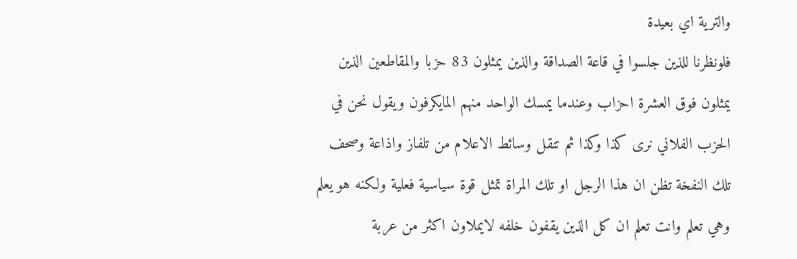والترية اي بعيدة
فلونظرنا للذين جلسوا في قاعة الصداقة والذين يمثلون 83 حزبا والمقاطعين الذين يمثلون فوق العشرة احزاب وعندما يمسك الواحد منهم المايكرفون ويقول نحن في الحزب الفلاني نرى كذا وكذا ثم تنقل وسائط الاعلام من تلفاز واذاعة وصحف تلك النفخة تظن ان هذا الرجل او تلك المراة تمثل قوة سياسية فعلية ولكنه هو يعلم وهي تعلم وانت تعلم ان كل الذين يقفون خلفه لايملاون اكثر من عربة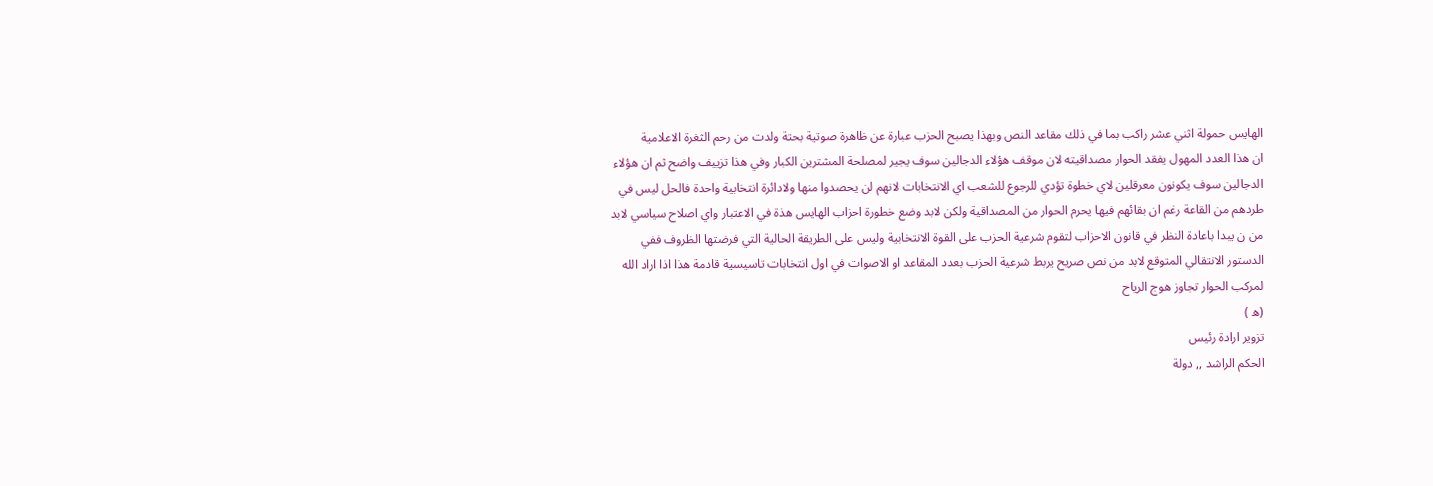الهايس حمولة اثني عشر راكب بما في ذلك مقاعد النص وبهذا يصبح الحزب عبارة عن ظاهرة صوتية بحتة ولدت من رحم الثغرة الاعلامية
ان هذا العدد المهول يفقد الحوار مصداقيته لان موقف هؤلاء الدجالين سوف يجير لمصلحة المشترين الكبار وفي هذا تزييف واضح ثم ان هؤلاء الدجالين سوف يكونون معرقلين لاي خطوة تؤدي للرجوع للشعب اي الانتخابات لانهم لن يحصدوا منها ولادائرة انتخابية واحدة فالحل ليس في طردهم من القاعة رغم ان بقائهم فيها يحرم الحوار من المصداقية ولكن لابد وضع خطورة احزاب الهايس هذة في الاعتبار واي اصلاح سياسي لابد من ن يبدا باعادة النظر في قانون الاحزاب لتقوم شرعية الحزب على القوة الانتخابية وليس على الطريقة الحالية التي فرضتها الظروف ففي الدستور الانتقالي المتوقع لابد من نص صريح يربط شرعية الحزب بعدد المقاعد او الاصوات في اول انتخابات تاسيسية قادمة هذا اذا اراد الله لمركب الحوار تجاوز هوج الرياح
(ه )
تزوير ارادة رئيس
الحكم الراشد ,, دولة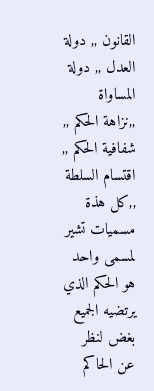القانون ,, دولة العدل ,, دولة المساواة ,,نزاهة الحكم ,, شفافية الحكم ,, اقتسام السلطة ,,كل هذة مسميات تشير لمسمى واحد هو الحكم الذي يرتضيه الجميع بغض لنظر عن الحاكم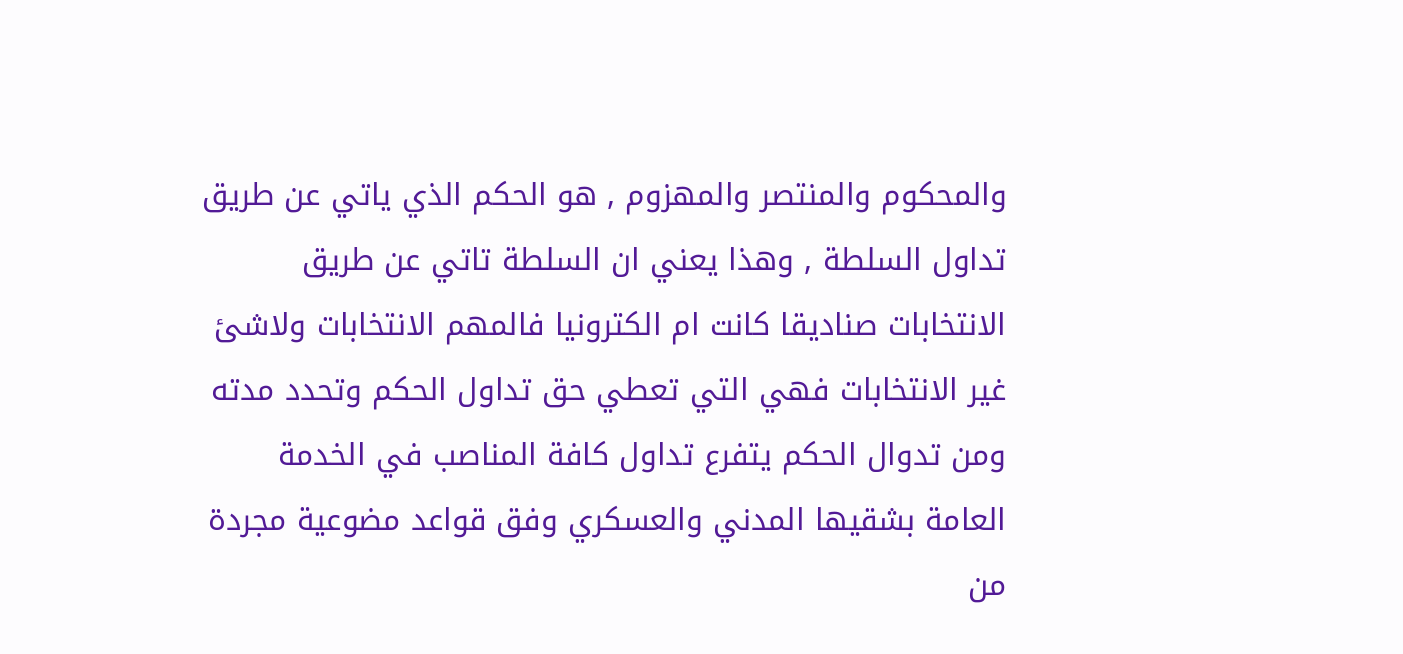والمحكوم والمنتصر والمهزوم , هو الحكم الذي ياتي عن طريق تداول السلطة , وهذا يعني ان السلطة تاتي عن طريق الانتخابات صناديقا كانت ام الكترونيا فالمهم الانتخابات ولاشئ غير الانتخابات فهي التي تعطي حق تداول الحكم وتحدد مدته ومن تدوال الحكم يتفرع تداول كافة المناصب في الخدمة العامة بشقيها المدني والعسكري وفق قواعد مضوعية مجردة من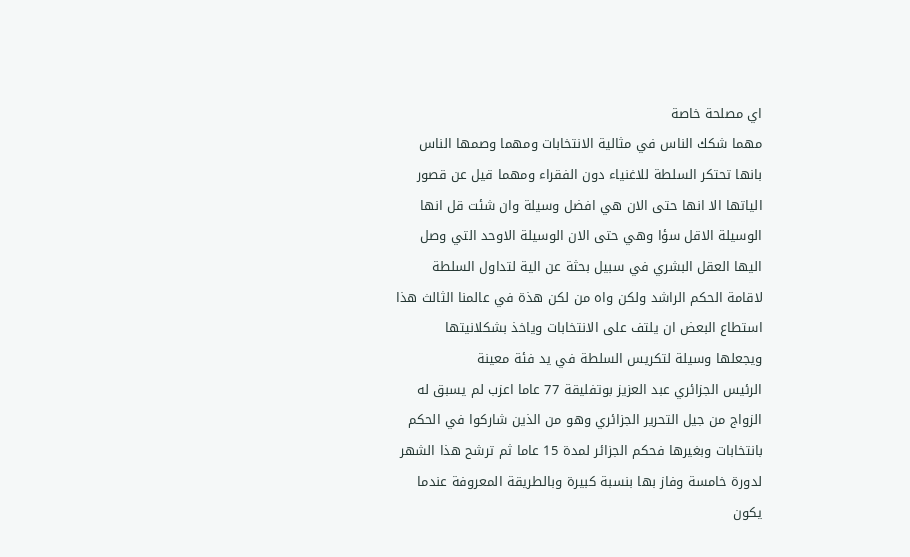اي مصلحة خاصة
مهما شكك الناس في مثالية الانتخابات ومهما وصمها الناس بانها تحتكر السلطة للاغنياء دون الفقراء ومهما قيل عن قصور الياتها الا انها حتى الان هي افضل وسيلة وان شئت قل انها الوسيلة الاقل سؤا وهي حتى الان الوسيلة الاوحد التي وصل اليها العقل البشري في سبيل بحثة عن الية لتداول السلطة لاقامة الحكم الراشد ولكن واه من لكن هذة في عالمنا الثالث هذا استطاع البعض ان يلتف على الانتخابات وياخذ بشكلانيتها ويجعلها وسيلة لتكريس السلطة في يد فئة معينة
الرئيس الجزائري عبد العزيز بوتفليقة 77 عاما اعزب لم يسبق له الزواج من جيل التحرير الجزائري وهو من الذين شاركوا في الحكم بانتخابات وبغيرها فحكم الجزائر لمدة 15 عاما ثم ترشح هذا الشهر لدورة خامسة وفاز بها بنسبة كبيرة وبالطريقة المعروفة عندما يكون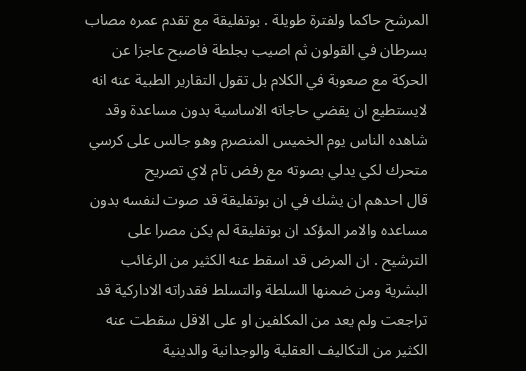المرشح حاكما ولفترة طويلة . بوتفليقة مع تقدم عمره مصاب بسرطان في القولون ثم اصيب بجلطة فاصبح عاجزا عن الحركة مع صعوبة في الكلام بل تقول التقارير الطبية عنه انه لايستطيع ان يقضي حاجاته الاساسية بدون مساعدة وقد شاهده الناس يوم الخميس المنصرم وهو جالس على كرسي متحرك لكي يدلي بصوته مع رفض تام لاي تصريح
قال احدهم ان يشك في ان بوتفليقة قد صوت لنفسه بدون مساعده والامر المؤكد ان بوتفليقة لم يكن مصرا على الترشيح . ان المرض قد اسقط عنه الكثير من الرغائب البشرية ومن ضمنها السلطة والتسلط فقدراته الاداركية قد تراجعت ولم يعد من المكلفين او على الاقل سقطت عنه الكثير من التكاليف العقلية والوجدانية والدينية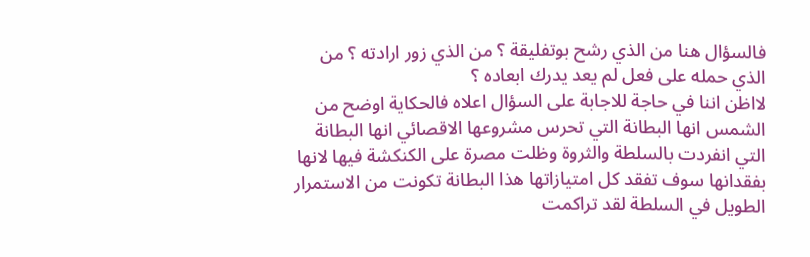فالسؤال هنا من الذي رشح بوتفليقة ؟ من الذي زور ارادته ؟ من الذي حمله على فعل لم يعد يدرك ابعاده ؟
لااظن اننا في حاجة للاجابة على السؤال اعلاه فالحكاية اوضح من الشمس انها البطانة التي تحرس مشروعها الاقصائي انها البطانة التي انفردت بالسلطة والثروة وظلت مصرة على الكنكشة فيها لانها بفقدانها سوف تفقد كل امتيازاتها هذا البطانة تكونت من الاستمرار الطويل في السلطة لقد تراكمت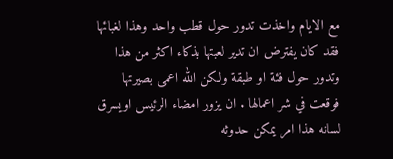مع الايام واخذت تدور حول قطب واحد وهذا لغبائها فقد كان يفترض ان تدير لعبتها بذكاء اكثر من هذا وتدور حول فئة او طبقة ولكن الله اعمى بصيرتها فوقعت في شر اعمالها . ان يزور امضاء الرئيس اويسرق لسانه هذا امر يمكن حدوثه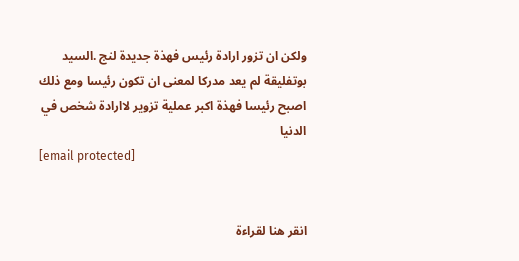ولكن ان تزور ارادة رئيس فهذة جديدة لنج .السيد بوتفليقة لم يعد مدركا لمعنى ان تكون رئيسا ومع ذلك اصبح رئيسا فهذة اكبر عملية تزوير لاارادة شخص في الدنيا
[email protected]


انقر هنا لقراءة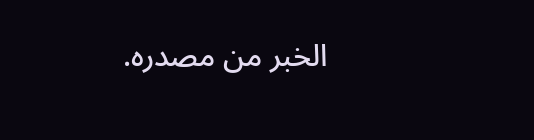الخبر من مصدره.